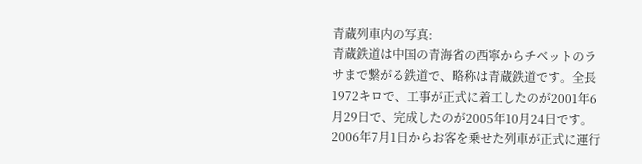青蔵列車内の写真:
青蔵鉄道は中国の青海省の西寧からチベットのラサまで繋がる鉄道で、略称は青蔵鉄道です。全長1972キロで、工事が正式に着工したのが2001年6月29日で、完成したのが2005年10月24日です。2006年7月1日からお客を乗せた列車が正式に運行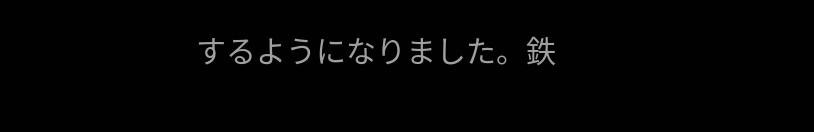するようになりました。鉄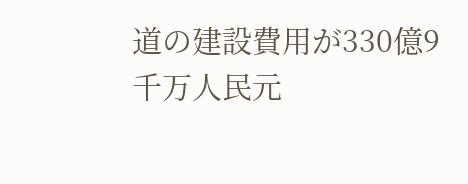道の建設費用が330億9千万人民元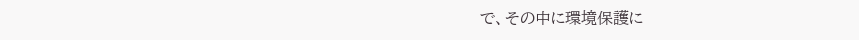で、その中に環境保護に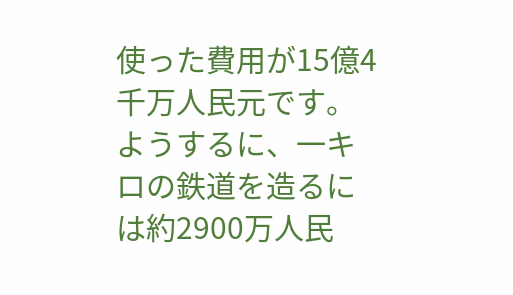使った費用が15億4千万人民元です。ようするに、一キロの鉄道を造るには約2900万人民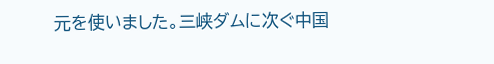元を使いました。三峡ダムに次ぐ中国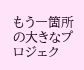もう一箇所の大きなプロジェク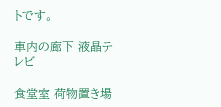トです。

車内の廊下 液晶テレビ

食堂室 荷物置き場